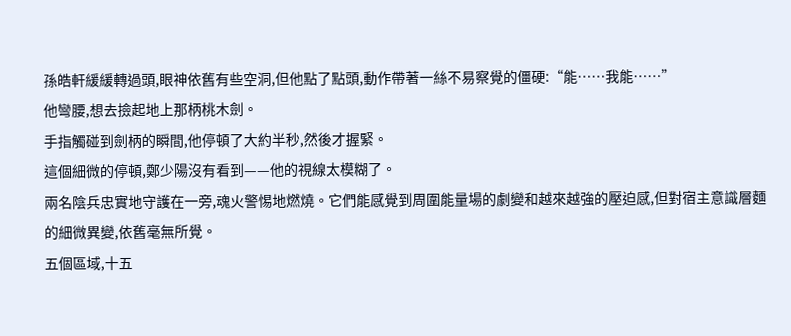孫皓軒緩緩轉過頭,眼神依舊有些空洞,但他點了點頭,動作帶著一絲不易察覺的僵硬:“能……我能……”
他彎腰,想去撿起地上那柄桃木劍。
手指觸碰到劍柄的瞬間,他停頓了大約半秒,然後才握緊。
這個細微的停頓,鄭少陽沒有看到——他的視線太模糊了。
兩名陰兵忠實地守護在一旁,魂火警惕地燃燒。它們能感覺到周圍能量場的劇變和越來越強的壓迫感,但對宿主意識層麵的細微異變,依舊毫無所覺。
五個區域,十五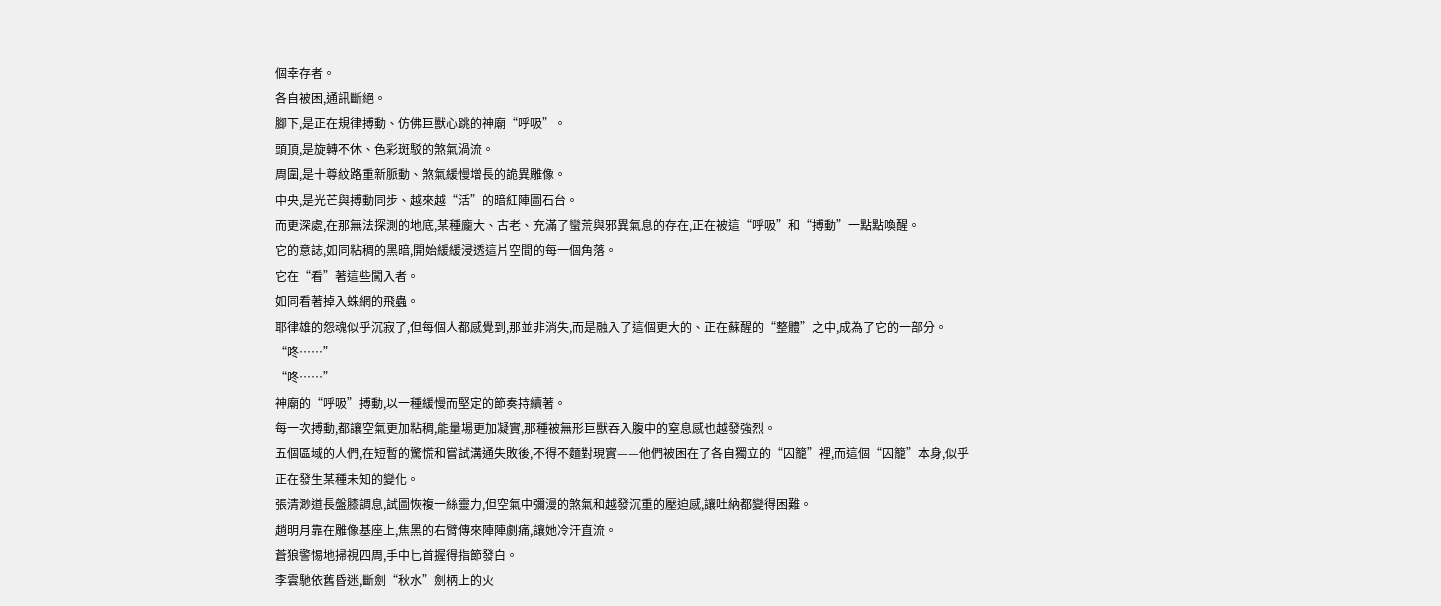個幸存者。
各自被困,通訊斷絕。
腳下,是正在規律搏動、仿佛巨獸心跳的神廟“呼吸”。
頭頂,是旋轉不休、色彩斑駁的煞氣渦流。
周圍,是十尊紋路重新脈動、煞氣緩慢增長的詭異雕像。
中央,是光芒與搏動同步、越來越“活”的暗紅陣圖石台。
而更深處,在那無法探測的地底,某種龐大、古老、充滿了蠻荒與邪異氣息的存在,正在被這“呼吸”和“搏動”一點點喚醒。
它的意誌,如同粘稠的黑暗,開始緩緩浸透這片空間的每一個角落。
它在“看”著這些闖入者。
如同看著掉入蛛網的飛蟲。
耶律雄的怨魂似乎沉寂了,但每個人都感覺到,那並非消失,而是融入了這個更大的、正在蘇醒的“整體”之中,成為了它的一部分。
“咚……”
“咚……”
神廟的“呼吸”搏動,以一種緩慢而堅定的節奏持續著。
每一次搏動,都讓空氣更加粘稠,能量場更加凝實,那種被無形巨獸吞入腹中的窒息感也越發強烈。
五個區域的人們,在短暫的驚慌和嘗試溝通失敗後,不得不麵對現實——他們被困在了各自獨立的“囚籠”裡,而這個“囚籠”本身,似乎正在發生某種未知的變化。
張清渺道長盤膝調息,試圖恢複一絲靈力,但空氣中彌漫的煞氣和越發沉重的壓迫感,讓吐納都變得困難。
趙明月靠在雕像基座上,焦黑的右臂傳來陣陣劇痛,讓她冷汗直流。
蒼狼警惕地掃視四周,手中匕首握得指節發白。
李雲馳依舊昏迷,斷劍“秋水”劍柄上的火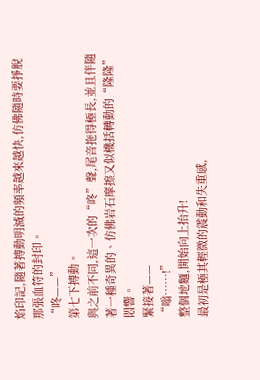焰印記,隨著搏動明滅的頻率越來越快,仿佛隨時要掙脫那張血符的封印。
“咚——”
第七下搏動。
與之前不同,這一次的“咚”聲,尾音拖得極長,並且伴隨著一種奇異的、仿佛岩石摩擦又似機括轉動的“隆隆”悶響。
緊接著——
“嗡……!”
整個地麵,開始向上抬升!
最初是極其輕微的震動和失重感,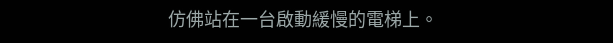仿佛站在一台啟動緩慢的電梯上。